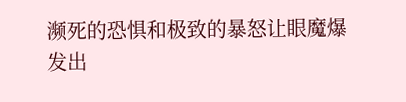濒死的恐惧和极致的暴怒让眼魔爆发出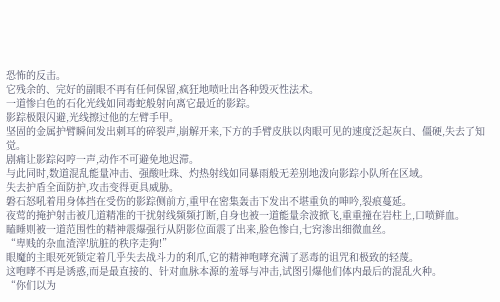恐怖的反击。
它残余的、完好的副眼不再有任何保留,疯狂地喷吐出各种毁灭性法术。
一道惨白色的石化光线如同毒蛇般射向离它最近的影踪。
影踪极限闪避,光线擦过他的左臂手甲。
坚固的金属护臂瞬间发出刺耳的碎裂声,崩解开来,下方的手臂皮肤以肉眼可见的速度泛起灰白、僵硬,失去了知觉。
剧痛让影踪闷哼一声,动作不可避免地迟滞。
与此同时,数道混乱能量冲击、强酸吐珠、灼热射线如同暴雨般无差别地泼向影踪小队所在区域。
失去护盾全面防护,攻击变得更具威胁。
磐石怒吼着用身体挡在受伤的影踪侧前方,重甲在密集轰击下发出不堪重负的呻吟,裂痕蔓延。
夜莺的掩护射击被几道精准的干扰射线频频打断,自身也被一道能量余波掀飞,重重撞在岩柱上,口喷鲜血。
瞌睡则被一道范围性的精神震爆强行从阴影位面震了出来,脸色惨白,七窍渗出细微血丝。
“卑贱的杂血渣滓!肮脏的秩序走狗!”
眼魔的主眼死死锁定着几乎失去战斗力的利爪,它的精神咆哮充满了恶毒的诅咒和极致的轻蔑。
这咆哮不再是诱惑,而是最直接的、针对血脉本源的羞辱与冲击,试图引爆他们体内最后的混乱火种。
“你们以为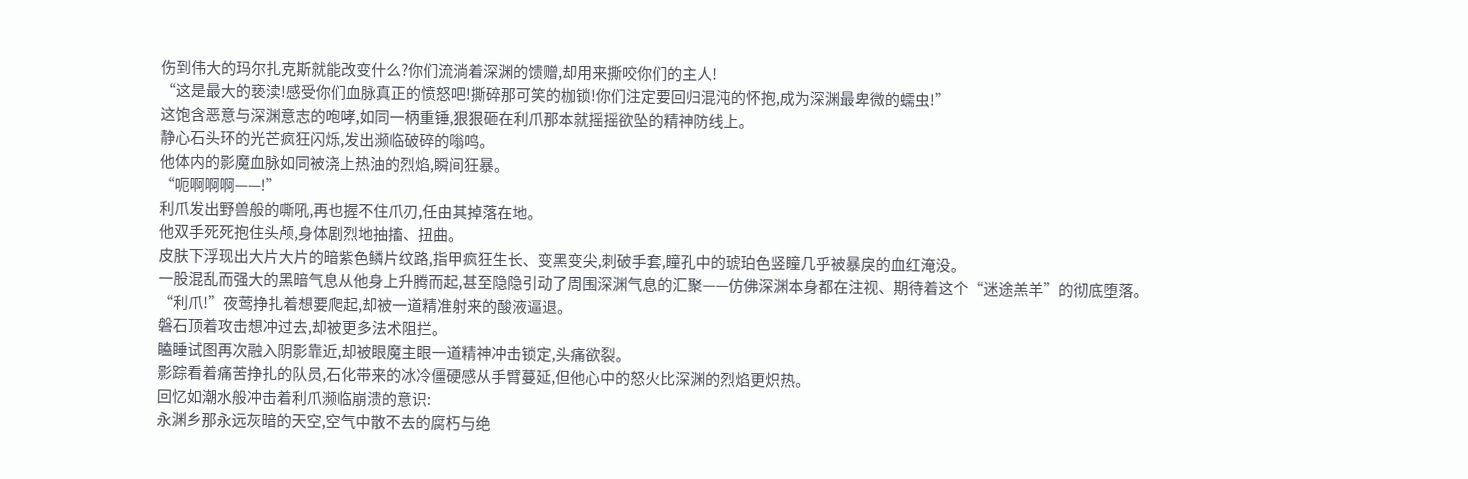伤到伟大的玛尔扎克斯就能改变什么?你们流淌着深渊的馈赠,却用来撕咬你们的主人!
“这是最大的亵渎!感受你们血脉真正的愤怒吧!撕碎那可笑的枷锁!你们注定要回归混沌的怀抱,成为深渊最卑微的蠕虫!”
这饱含恶意与深渊意志的咆哮,如同一柄重锤,狠狠砸在利爪那本就摇摇欲坠的精神防线上。
静心石头环的光芒疯狂闪烁,发出濒临破碎的嗡鸣。
他体内的影魔血脉如同被浇上热油的烈焰,瞬间狂暴。
“呃啊啊啊——!”
利爪发出野兽般的嘶吼,再也握不住爪刃,任由其掉落在地。
他双手死死抱住头颅,身体剧烈地抽搐、扭曲。
皮肤下浮现出大片大片的暗紫色鳞片纹路,指甲疯狂生长、变黑变尖,刺破手套,瞳孔中的琥珀色竖瞳几乎被暴戾的血红淹没。
一股混乱而强大的黑暗气息从他身上升腾而起,甚至隐隐引动了周围深渊气息的汇聚——仿佛深渊本身都在注视、期待着这个“迷途羔羊”的彻底堕落。
“利爪!”夜莺挣扎着想要爬起,却被一道精准射来的酸液逼退。
磐石顶着攻击想冲过去,却被更多法术阻拦。
瞌睡试图再次融入阴影靠近,却被眼魔主眼一道精神冲击锁定,头痛欲裂。
影踪看着痛苦挣扎的队员,石化带来的冰冷僵硬感从手臂蔓延,但他心中的怒火比深渊的烈焰更炽热。
回忆如潮水般冲击着利爪濒临崩溃的意识:
永渊乡那永远灰暗的天空,空气中散不去的腐朽与绝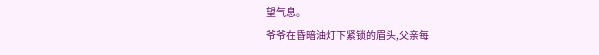望气息。
爷爷在昏暗油灯下紧锁的眉头,父亲每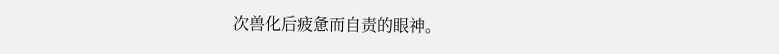次兽化后疲惫而自责的眼神。